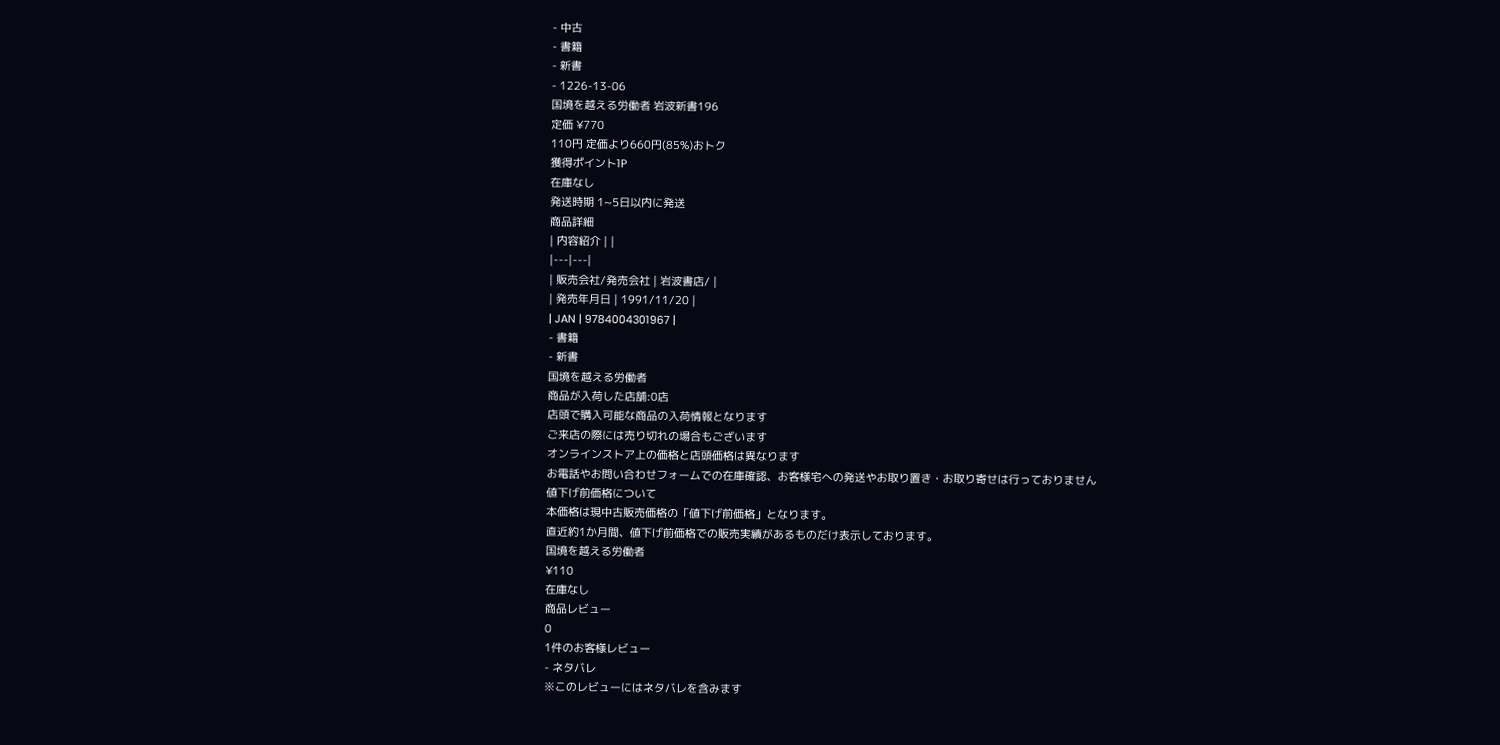- 中古
- 書籍
- 新書
- 1226-13-06
国境を越える労働者 岩波新書196
定価 ¥770
110円 定価より660円(85%)おトク
獲得ポイント1P
在庫なし
発送時期 1~5日以内に発送
商品詳細
| 内容紹介 | |
|---|---|
| 販売会社/発売会社 | 岩波書店/ |
| 発売年月日 | 1991/11/20 |
| JAN | 9784004301967 |
- 書籍
- 新書
国境を越える労働者
商品が入荷した店舗:0店
店頭で購入可能な商品の入荷情報となります
ご来店の際には売り切れの場合もございます
オンラインストア上の価格と店頭価格は異なります
お電話やお問い合わせフォームでの在庫確認、お客様宅への発送やお取り置き・お取り寄せは行っておりません
値下げ前価格について
本価格は現中古販売価格の「値下げ前価格」となります。
直近約1か月間、値下げ前価格での販売実績があるものだけ表示しております。
国境を越える労働者
¥110
在庫なし
商品レビュー
0
1件のお客様レビュー
- ネタバレ
※このレビューにはネタバレを含みます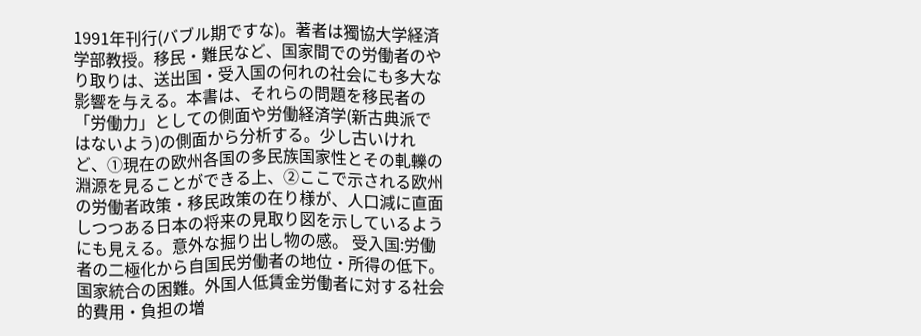1991年刊行(バブル期ですな)。著者は獨協大学経済学部教授。移民・難民など、国家間での労働者のやり取りは、送出国・受入国の何れの社会にも多大な影響を与える。本書は、それらの問題を移民者の「労働力」としての側面や労働経済学(新古典派ではないよう)の側面から分析する。少し古いけれど、①現在の欧州各国の多民族国家性とその軋轢の淵源を見ることができる上、②ここで示される欧州の労働者政策・移民政策の在り様が、人口減に直面しつつある日本の将来の見取り図を示しているようにも見える。意外な掘り出し物の感。 受入国:労働者の二極化から自国民労働者の地位・所得の低下。国家統合の困難。外国人低賃金労働者に対する社会的費用・負担の増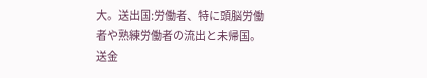大。送出国:労働者、特に頭脳労働者や熟練労働者の流出と未帰国。送金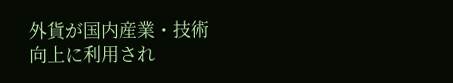外貨が国内産業・技術向上に利用され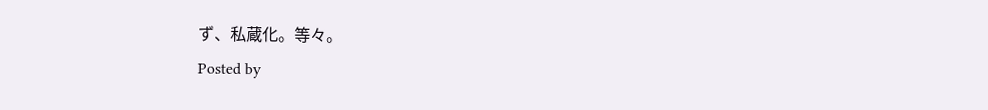ず、私蔵化。等々。
Posted by